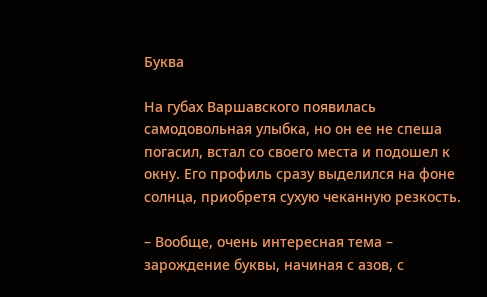Буква

На губах Варшавского появилась самодовольная улыбка, но он ее не спеша погасил, встал со своего места и подошел к окну. Его профиль сразу выделился на фоне солнца, приобретя сухую чеканную резкость.

– Вообще, очень интересная тема – зарождение буквы, начиная с азов, с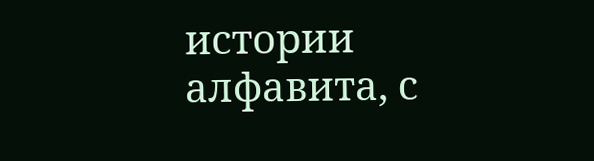истории алфавита, с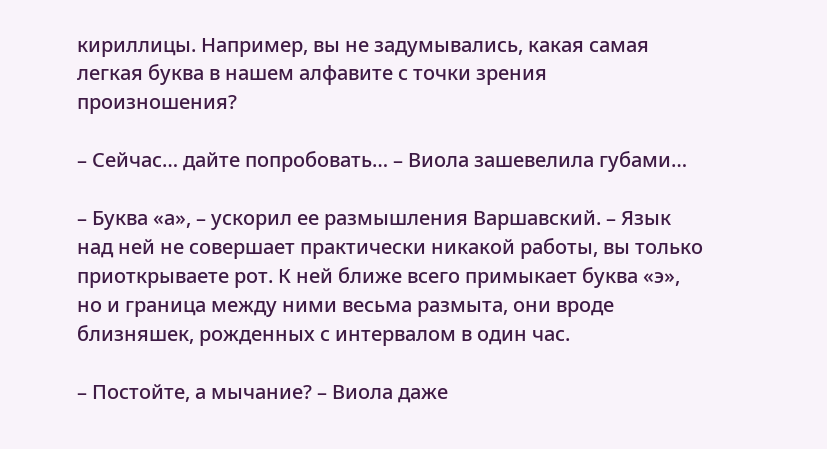кириллицы. Например, вы не задумывались, какая самая легкая буква в нашем алфавите с точки зрения произношения?

– Сейчас… дайте попробовать… – Виола зашевелила губами…

– Буква «а», – ускорил ее размышления Варшавский. – Язык над ней не совершает практически никакой работы, вы только приоткрываете рот. К ней ближе всего примыкает буква «э», но и граница между ними весьма размыта, они вроде близняшек, рожденных с интервалом в один час.

– Постойте, а мычание? – Виола даже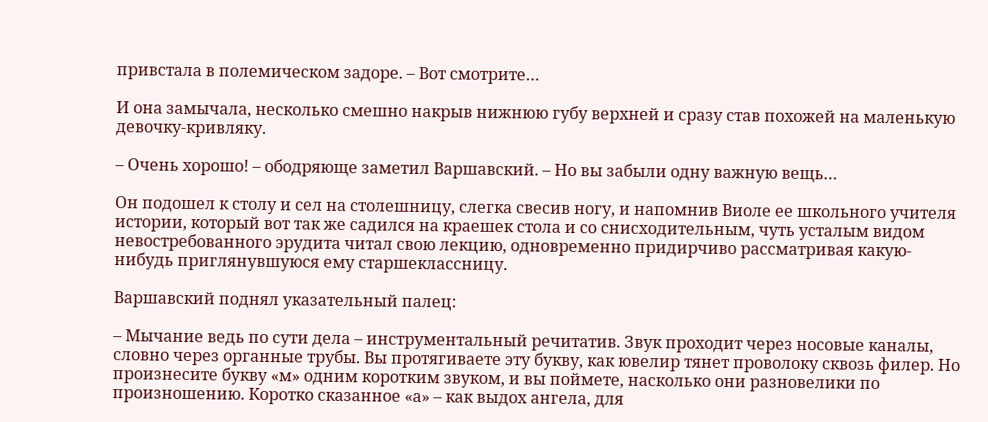привстала в полемическом задоре. – Вот смотрите…

И она замычала, несколько смешно накрыв нижнюю губу верхней и сразу став похожей на маленькую девочку-кривляку.

– Очень хорошо! – ободряюще заметил Варшавский. – Но вы забыли одну важную вещь…

Он подошел к столу и сел на столешницу, слегка свесив ногу, и напомнив Виоле ее школьного учителя истории, который вот так же садился на краешек стола и со снисходительным, чуть усталым видом невостребованного эрудита читал свою лекцию, одновременно придирчиво рассматривая какую-нибудь приглянувшуюся ему старшеклассницу.

Варшавский поднял указательный палец:

– Мычание ведь по сути дела – инструментальный речитатив. Звук проходит через носовые каналы, словно через органные трубы. Вы протягиваете эту букву, как ювелир тянет проволоку сквозь филер. Но произнесите букву «м» одним коротким звуком, и вы поймете, насколько они разновелики по произношению. Коротко сказанное «а» – как выдох ангела, для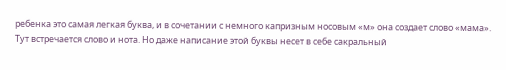ребенка это самая легкая буква, и в сочетании с немного капризным носовым «м» она создает слово «мама». Тут встречается слово и нота. Но даже написание этой буквы несет в себе сакральный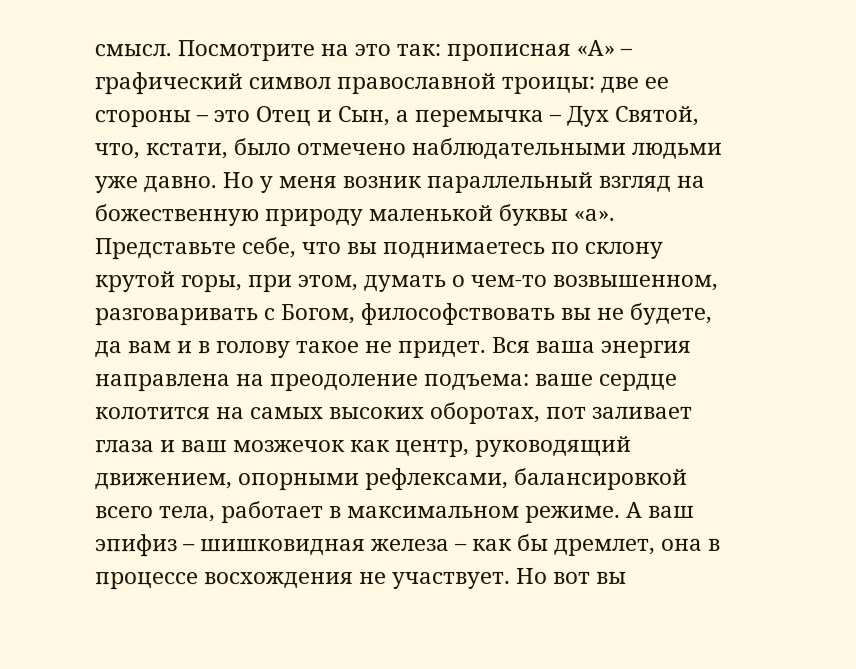смысл. Посмотрите на это так: прописная «А» – графический символ православной троицы: две ее стороны – это Отец и Сын, а перемычка – Дух Святой, что, кстати, было отмечено наблюдательными людьми уже давно. Но у меня возник параллельный взгляд на божественную природу маленькой буквы «а». Представьте себе, что вы поднимаетесь по склону крутой горы, при этом, думать о чем-то возвышенном, разговаривать с Богом, философствовать вы не будете, да вам и в голову такое не придет. Вся ваша энергия направлена на преодоление подъема: ваше сердце колотится на самых высоких оборотах, пот заливает глаза и ваш мозжечок как центр, руководящий движением, опорными рефлексами, балансировкой всего тела, работает в максимальном режиме. А ваш эпифиз – шишковидная железа – как бы дремлет, она в процессе восхождения не участвует. Но вот вы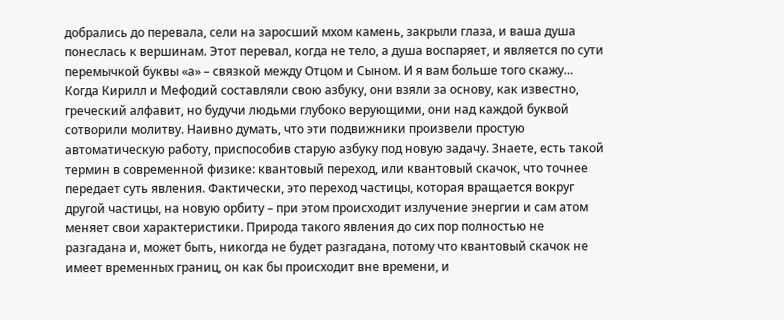добрались до перевала, сели на заросший мхом камень, закрыли глаза, и ваша душа понеслась к вершинам. Этот перевал, когда не тело, а душа воспаряет, и является по сути перемычкой буквы «а» – связкой между Отцом и Сыном. И я вам больше того скажу… Когда Кирилл и Мефодий составляли свою азбуку, они взяли за основу, как известно, греческий алфавит, но будучи людьми глубоко верующими, они над каждой буквой сотворили молитву. Наивно думать, что эти подвижники произвели простую автоматическую работу, приспособив старую азбуку под новую задачу. Знаете, есть такой термин в современной физике: квантовый переход, или квантовый скачок, что точнее передает суть явления. Фактически, это переход частицы, которая вращается вокруг другой частицы, на новую орбиту – при этом происходит излучение энергии и сам атом меняет свои характеристики. Природа такого явления до сих пор полностью не разгадана и, может быть, никогда не будет разгадана, потому что квантовый скачок не имеет временных границ, он как бы происходит вне времени, и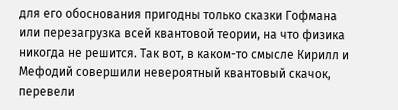для его обоснования пригодны только сказки Гофмана или перезагрузка всей квантовой теории, на что физика никогда не решится. Так вот, в каком-то смысле Кирилл и Мефодий совершили невероятный квантовый скачок, перевели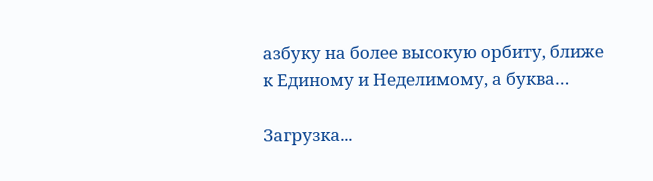азбуку на более высокую орбиту, ближе к Единому и Неделимому, а буква…

Загрузка...